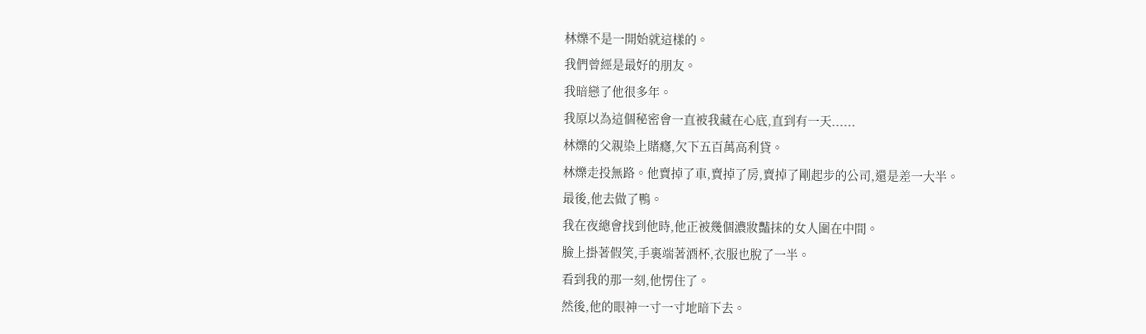林爍不是一開始就這樣的。
我們曾經是最好的朋友。
我暗戀了他很多年。
我原以為這個秘密會一直被我藏在心底,直到有一天......
林爍的父親染上賭癮,欠下五百萬高利貸。
林爍走投無路。他賣掉了車,賣掉了房,賣掉了剛起步的公司,還是差一大半。
最後,他去做了鴨。
我在夜總會找到他時,他正被幾個濃妝豔抹的女人圍在中間。
臉上掛著假笑,手裏端著酒杯,衣服也脫了一半。
看到我的那一刻,他愣住了。
然後,他的眼神一寸一寸地暗下去。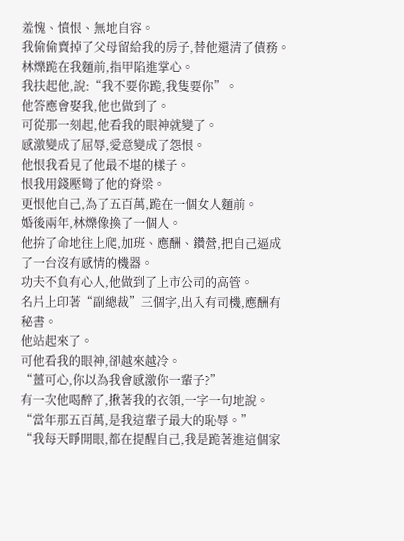羞愧、憤恨、無地自容。
我偷偷賣掉了父母留給我的房子,替他還清了債務。
林爍跪在我麵前,指甲陷進掌心。
我扶起他,說:“我不要你跪,我隻要你”。
他答應會娶我,他也做到了。
可從那一刻起,他看我的眼神就變了。
感激變成了屈辱,愛意變成了怨恨。
他恨我看見了他最不堪的樣子。
恨我用錢壓彎了他的脊梁。
更恨他自己,為了五百萬,跪在一個女人麵前。
婚後兩年,林爍像換了一個人。
他拚了命地往上爬,加班、應酬、鑽營,把自己逼成了一台沒有感情的機器。
功夫不負有心人,他做到了上市公司的高管。
名片上印著“副總裁”三個字,出入有司機,應酬有秘書。
他站起來了。
可他看我的眼神,卻越來越冷。
“薑可心,你以為我會感激你一輩子?”
有一次他喝醉了,揪著我的衣領,一字一句地說。
“當年那五百萬,是我這輩子最大的恥辱。”
“我每天睜開眼,都在提醒自己,我是跪著進這個家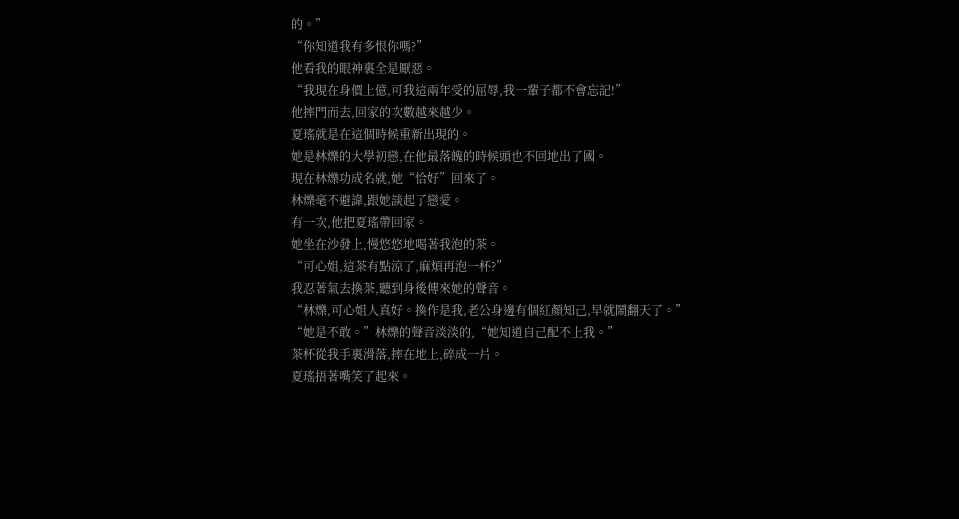的。”
“你知道我有多恨你嗎?”
他看我的眼神裏全是厭惡。
“我現在身價上億,可我這兩年受的屈辱,我一輩子都不會忘記!”
他摔門而去,回家的次數越來越少。
夏瑤就是在這個時候重新出現的。
她是林爍的大學初戀,在他最落魄的時候頭也不回地出了國。
現在林爍功成名就,她“恰好”回來了。
林爍毫不避諱,跟她談起了戀愛。
有一次,他把夏瑤帶回家。
她坐在沙發上,慢悠悠地喝著我泡的茶。
“可心姐,這茶有點涼了,麻煩再泡一杯?”
我忍著氣去換茶,聽到身後傳來她的聲音。
“林爍,可心姐人真好。換作是我,老公身邊有個紅顏知己,早就鬧翻天了。”
“她是不敢。”林爍的聲音淡淡的,“她知道自己配不上我。”
茶杯從我手裏滑落,摔在地上,碎成一片。
夏瑤捂著嘴笑了起來。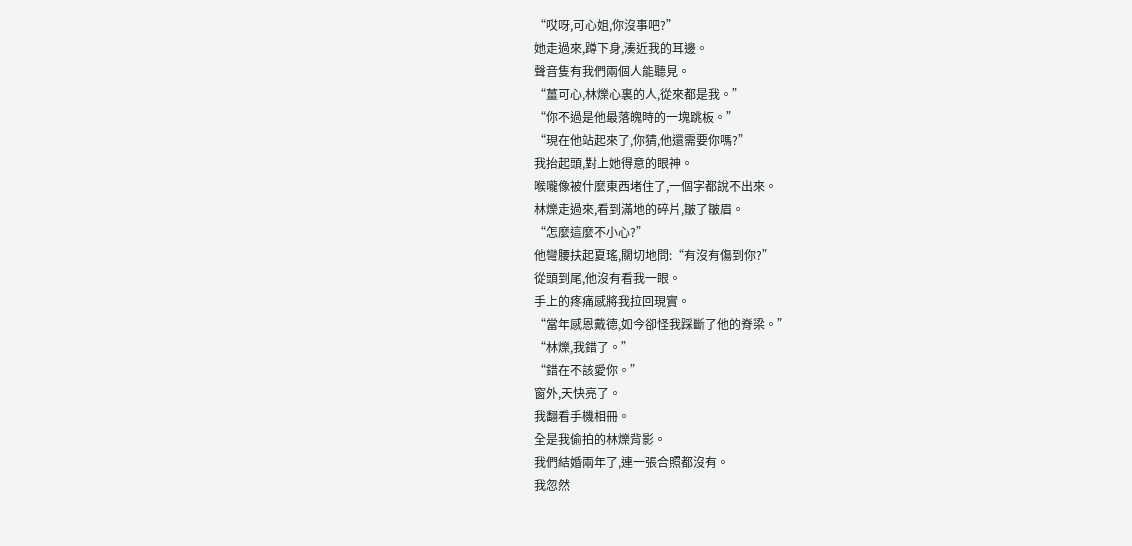“哎呀,可心姐,你沒事吧?”
她走過來,蹲下身,湊近我的耳邊。
聲音隻有我們兩個人能聽見。
“薑可心,林爍心裏的人,從來都是我。”
“你不過是他最落魄時的一塊跳板。”
“現在他站起來了,你猜,他還需要你嗎?”
我抬起頭,對上她得意的眼神。
喉嚨像被什麼東西堵住了,一個字都說不出來。
林爍走過來,看到滿地的碎片,皺了皺眉。
“怎麼這麼不小心?”
他彎腰扶起夏瑤,關切地問:“有沒有傷到你?”
從頭到尾,他沒有看我一眼。
手上的疼痛感將我拉回現實。
“當年感恩戴德,如今卻怪我踩斷了他的脊梁。”
“林爍,我錯了。”
“錯在不該愛你。”
窗外,天快亮了。
我翻看手機相冊。
全是我偷拍的林爍背影。
我們結婚兩年了,連一張合照都沒有。
我忽然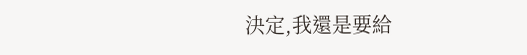決定,我還是要給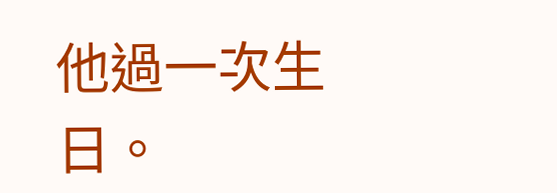他過一次生日。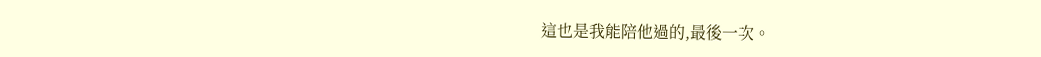這也是我能陪他過的,最後一次。